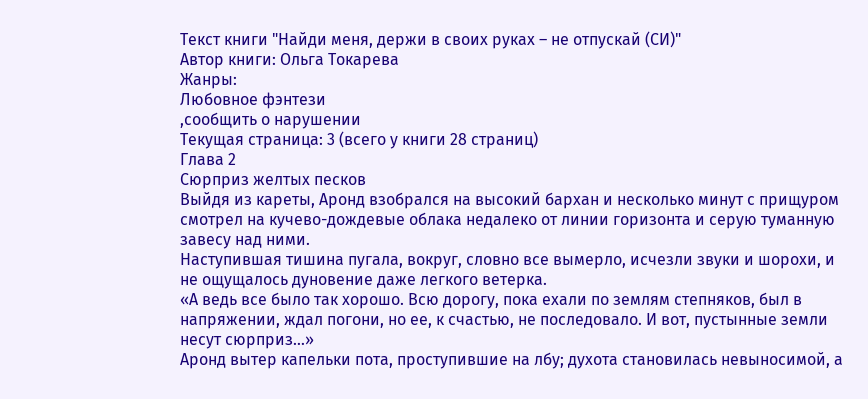Текст книги "Найди меня, держи в своих руках – не отпускай (СИ)"
Автор книги: Ольга Токарева
Жанры:
Любовное фэнтези
,сообщить о нарушении
Текущая страница: 3 (всего у книги 28 страниц)
Глава 2
Сюрприз желтых песков
Выйдя из кареты, Аронд взобрался на высокий бархан и несколько минут с прищуром смотрел на кучево-дождевые облака недалеко от линии горизонта и серую туманную завесу над ними.
Наступившая тишина пугала, вокруг, словно все вымерло, исчезли звуки и шорохи, и не ощущалось дуновение даже легкого ветерка.
«А ведь все было так хорошо. Всю дорогу, пока ехали по землям степняков, был в напряжении, ждал погони, но ее, к счастью, не последовало. И вот, пустынные земли несут сюрприз…»
Аронд вытер капельки пота, проступившие на лбу; духота становилась невыносимой, а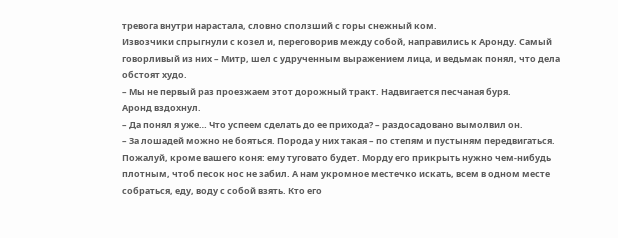тревога внутри нарастала, словно сползший с горы снежный ком.
Извозчики спрыгнули с козел и, переговорив между собой, направились к Аронду. Самый говорливый из них – Митр, шел с удрученным выражением лица, и ведьмак понял, что дела обстоят худо.
– Мы не первый раз проезжаем этот дорожный тракт. Надвигается песчаная буря.
Аронд вздохнул.
– Да понял я уже… Что успеем сделать до ее прихода? – раздосадовано вымолвил он.
– За лошадей можно не бояться. Порода у них такая – по степям и пустыням передвигаться. Пожалуй, кроме вашего коня: ему туговато будет. Морду его прикрыть нужно чем-нибудь плотным, чтоб песок нос не забил. А нам укромное местечко искать, всем в одном месте собраться, еду, воду с собой взять. Кто его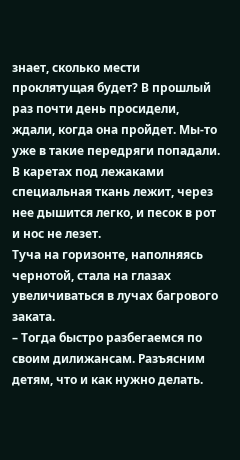знает, сколько мести проклятущая будет? В прошлый раз почти день просидели, ждали, когда она пройдет. Мы-то уже в такие передряги попадали. В каретах под лежаками специальная ткань лежит, через нее дышится легко, и песок в рот и нос не лезет.
Туча на горизонте, наполняясь чернотой, стала на глазах увеличиваться в лучах багрового заката.
– Тогда быстро разбегаемся по своим дилижансам. Разъясним детям, что и как нужно делать.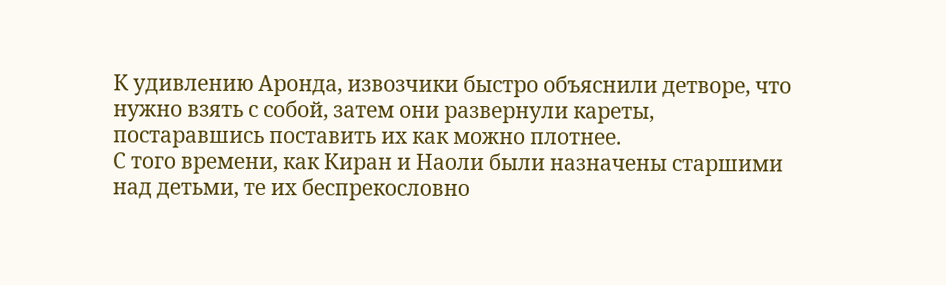К удивлению Аронда, извозчики быстро объяснили детворе, что нужно взять с собой, затем они развернули кареты, постаравшись поставить их как можно плотнее.
С того времени, как Киран и Наоли были назначены старшими над детьми, те их беспрекословно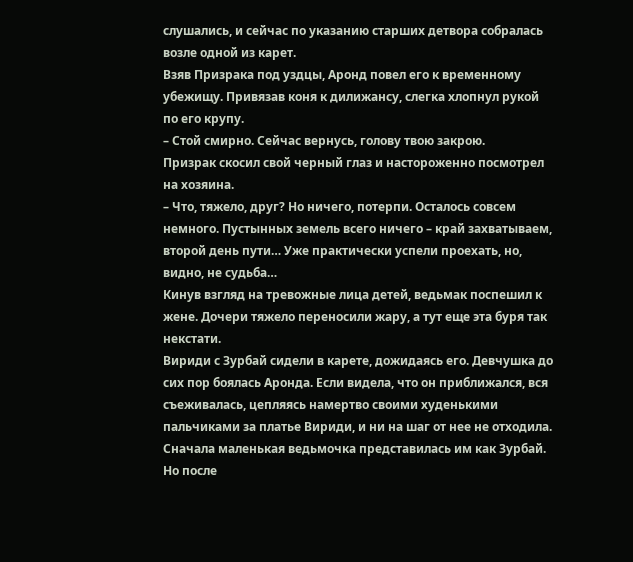слушались, и сейчас по указанию старших детвора собралась возле одной из карет.
Взяв Призрака под уздцы, Аронд повел его к временному убежищу. Привязав коня к дилижансу, слегка хлопнул рукой по его крупу.
– Стой смирно. Сейчас вернусь, голову твою закрою.
Призрак скосил свой черный глаз и настороженно посмотрел на хозяина.
– Что, тяжело, друг? Но ничего, потерпи. Осталось совсем немного. Пустынных земель всего ничего – край захватываем, второй день пути… Уже практически успели проехать, но, видно, не судьба…
Кинув взгляд на тревожные лица детей, ведьмак поспешил к жене. Дочери тяжело переносили жару, а тут еще эта буря так некстати.
Вириди с Зурбай сидели в карете, дожидаясь его. Девчушка до сих пор боялась Аронда. Если видела, что он приближался, вся съеживалась, цепляясь намертво своими худенькими пальчиками за платье Вириди, и ни на шаг от нее не отходила. Сначала маленькая ведьмочка представилась им как Зурбай. Но после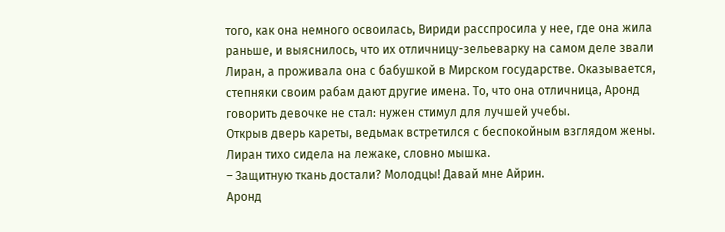того, как она немного освоилась, Вириди расспросила у нее, где она жила раньше, и выяснилось, что их отличницу-зельеварку на самом деле звали Лиран, а проживала она с бабушкой в Мирском государстве. Оказывается, степняки своим рабам дают другие имена. То, что она отличница, Аронд говорить девочке не стал: нужен стимул для лучшей учебы.
Открыв дверь кареты, ведьмак встретился с беспокойным взглядом жены. Лиран тихо сидела на лежаке, словно мышка.
– Защитную ткань достали? Молодцы! Давай мне Айрин.
Аронд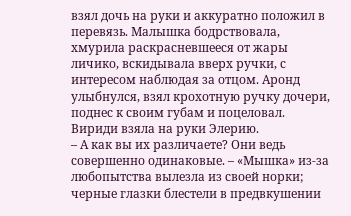взял дочь на руки и аккуратно положил в перевязь. Малышка бодрствовала, хмурила раскрасневшееся от жары личико, вскидывала вверх ручки, с интересом наблюдая за отцом. Аронд улыбнулся, взял крохотную ручку дочери, поднес к своим губам и поцеловал.
Вириди взяла на руки Элерию.
– А как вы их различаете? Они ведь совершенно одинаковые. – «Мышка» из-за любопытства вылезла из своей норки; черные глазки блестели в предвкушении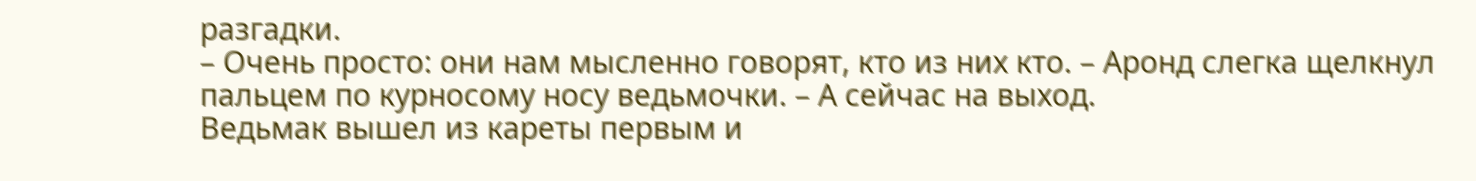разгадки.
– Очень просто: они нам мысленно говорят, кто из них кто. – Аронд слегка щелкнул пальцем по курносому носу ведьмочки. – А сейчас на выход.
Ведьмак вышел из кареты первым и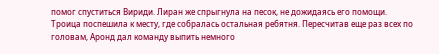помог спуститься Вириди. Лиран же спрыгнула на песок, не дожидаясь его помощи.
Троица поспешила к месту, где собралась остальная ребятня. Пересчитав еще раз всех по головам, Аронд дал команду выпить немного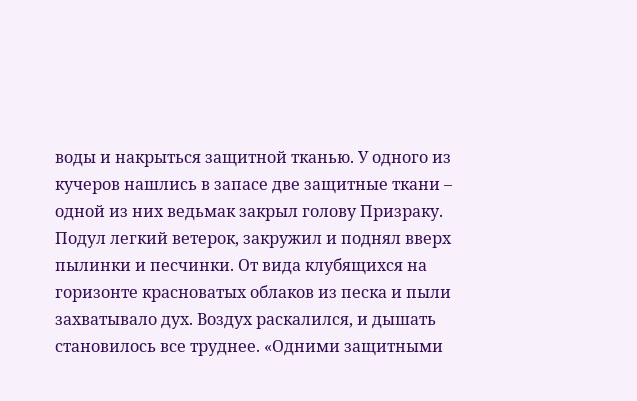воды и накрыться защитной тканью. У одного из кучеров нашлись в запасе две защитные ткани – одной из них ведьмак закрыл голову Призраку.
Подул легкий ветерок, закружил и поднял вверх пылинки и песчинки. От вида клубящихся на горизонте красноватых облаков из песка и пыли захватывало дух. Воздух раскалился, и дышать становилось все труднее. «Одними защитными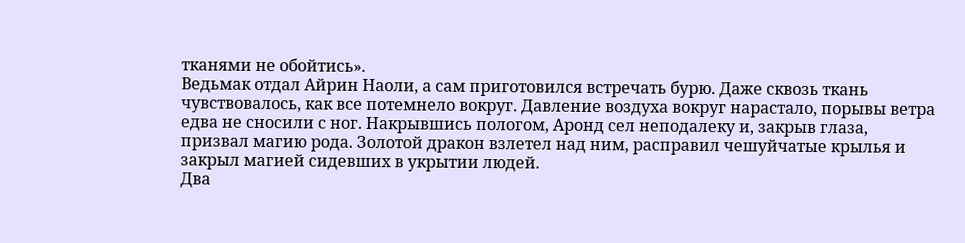тканями не обойтись».
Ведьмак отдал Айрин Наоли, а сам приготовился встречать бурю. Даже сквозь ткань чувствовалось, как все потемнело вокруг. Давление воздуха вокруг нарастало, порывы ветра едва не сносили с ног. Накрывшись пологом, Аронд сел неподалеку и, закрыв глаза, призвал магию рода. Золотой дракон взлетел над ним, расправил чешуйчатые крылья и закрыл магией сидевших в укрытии людей.
Два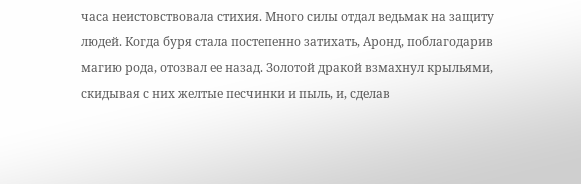часа неистовствовала стихия. Много силы отдал ведьмак на защиту людей. Когда буря стала постепенно затихать, Аронд, поблагодарив магию рода, отозвал ее назад. Золотой дракой взмахнул крыльями, скидывая с них желтые песчинки и пыль, и, сделав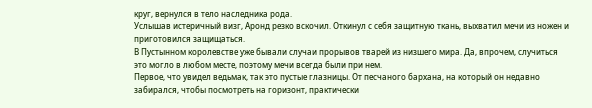круг, вернулся в тело наследника рода.
Услышав истеричный визг, Аронд резко вскочил. Откинул с себя защитную ткань, выхватил мечи из ножен и приготовился защищаться.
В Пустынном королевстве уже бывали случаи прорывов тварей из низшего мира. Да, впрочем, случиться это могло в любом месте, поэтому мечи всегда были при нем.
Первое, что увидел ведьмак, так это пустые глазницы. От песчаного бархана, на который он недавно забирался, чтобы посмотреть на горизонт, практически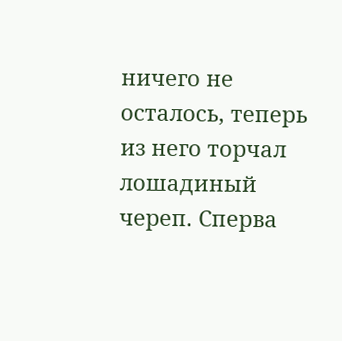ничего не осталось, теперь из него торчал лошадиный череп. Сперва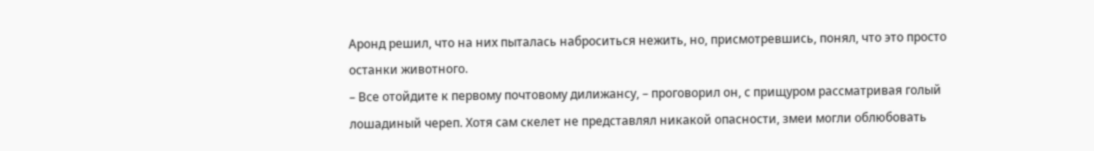Аронд решил, что на них пыталась наброситься нежить, но, присмотревшись, понял, что это просто останки животного.
– Все отойдите к первому почтовому дилижансу, – проговорил он, с прищуром рассматривая голый лошадиный череп. Хотя сам скелет не представлял никакой опасности, змеи могли облюбовать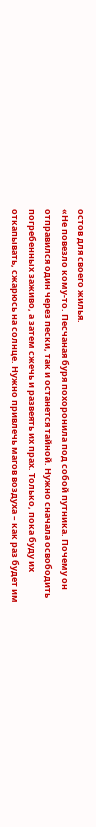остов для своего жилья.
«Не повезло кому-то. Песчаная буря похоронила под собой путника. Почему он отправился один через пески, так и останется тайной. Нужно сначала освободить погребенных заживо, а затем сжечь и развеять их прах. Только, пока буду их откапывать, сжарюсь на солнце. Нужно привлечь магов воздуха – как раз будет им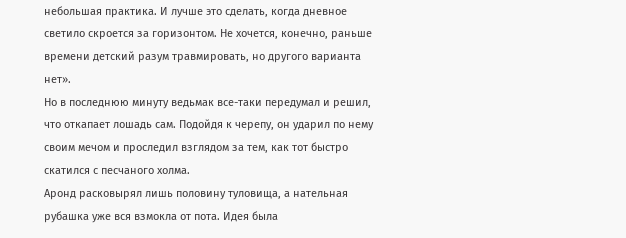небольшая практика. И лучше это сделать, когда дневное светило скроется за горизонтом. Не хочется, конечно, раньше времени детский разум травмировать, но другого варианта нет».
Но в последнюю минуту ведьмак все-таки передумал и решил, что откапает лошадь сам. Подойдя к черепу, он ударил по нему своим мечом и проследил взглядом за тем, как тот быстро скатился с песчаного холма.
Аронд расковырял лишь половину туловища, а нательная рубашка уже вся взмокла от пота. Идея была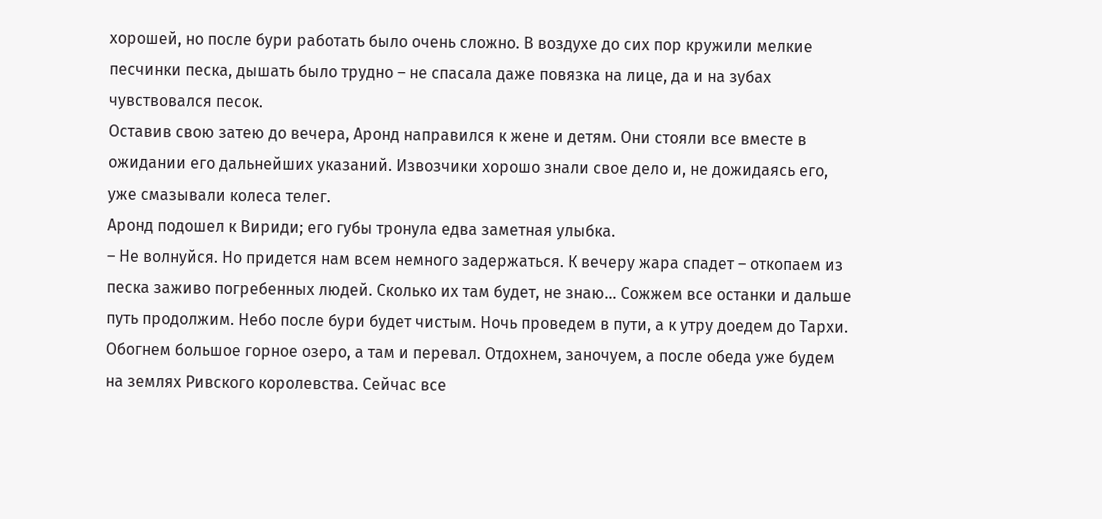хорошей, но после бури работать было очень сложно. В воздухе до сих пор кружили мелкие песчинки песка, дышать было трудно – не спасала даже повязка на лице, да и на зубах чувствовался песок.
Оставив свою затею до вечера, Аронд направился к жене и детям. Они стояли все вместе в ожидании его дальнейших указаний. Извозчики хорошо знали свое дело и, не дожидаясь его, уже смазывали колеса телег.
Аронд подошел к Вириди; его губы тронула едва заметная улыбка.
– Не волнуйся. Но придется нам всем немного задержаться. К вечеру жара спадет – откопаем из песка заживо погребенных людей. Сколько их там будет, не знаю… Сожжем все останки и дальше путь продолжим. Небо после бури будет чистым. Ночь проведем в пути, а к утру доедем до Тархи. Обогнем большое горное озеро, а там и перевал. Отдохнем, заночуем, а после обеда уже будем на землях Ривского королевства. Сейчас все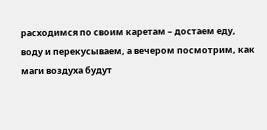расходимся по своим каретам – достаем еду, воду и перекусываем, а вечером посмотрим, как маги воздуха будут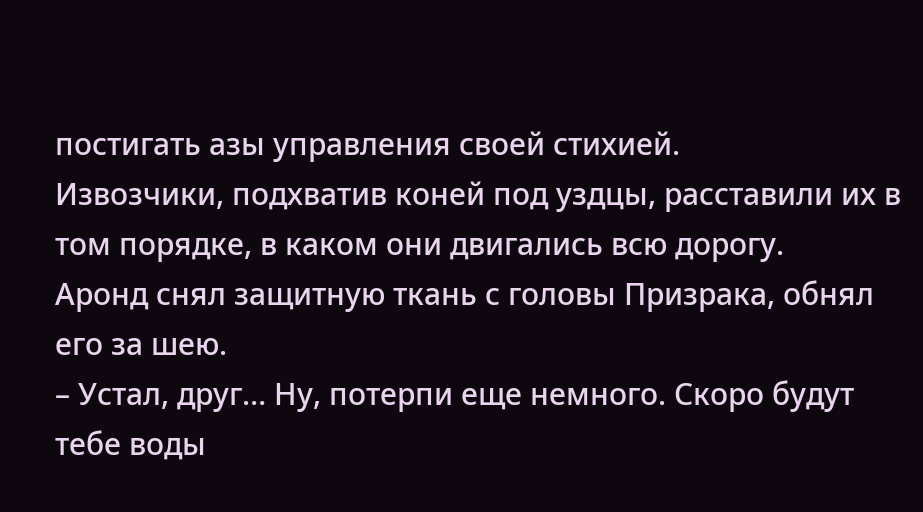постигать азы управления своей стихией.
Извозчики, подхватив коней под уздцы, расставили их в том порядке, в каком они двигались всю дорогу.
Аронд снял защитную ткань с головы Призрака, обнял его за шею.
– Устал, друг… Ну, потерпи еще немного. Скоро будут тебе воды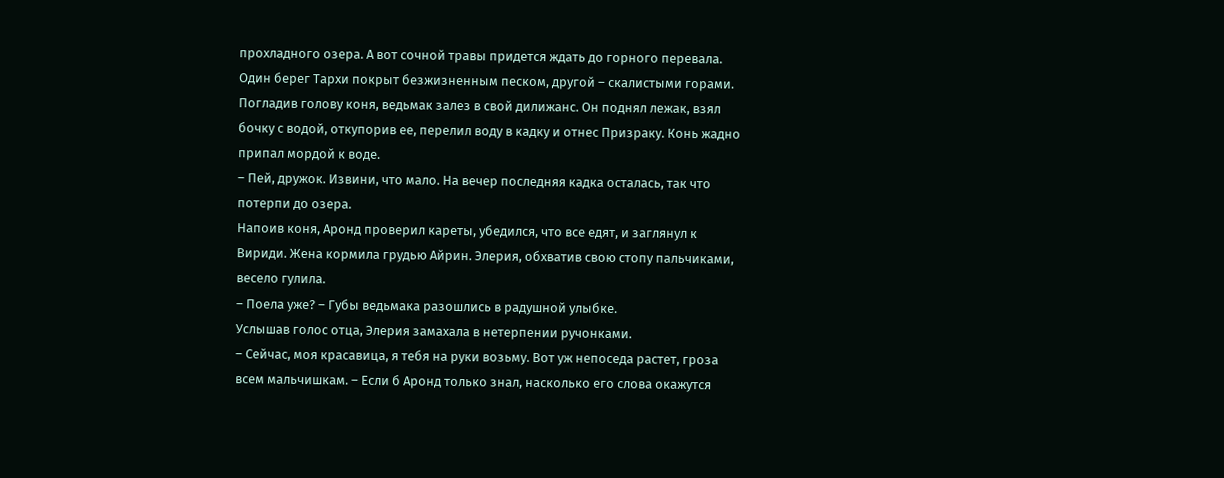прохладного озера. А вот сочной травы придется ждать до горного перевала. Один берег Тархи покрыт безжизненным песком, другой – скалистыми горами.
Погладив голову коня, ведьмак залез в свой дилижанс. Он поднял лежак, взял бочку с водой, откупорив ее, перелил воду в кадку и отнес Призраку. Конь жадно припал мордой к воде.
– Пей, дружок. Извини, что мало. На вечер последняя кадка осталась, так что потерпи до озера.
Напоив коня, Аронд проверил кареты, убедился, что все едят, и заглянул к Вириди. Жена кормила грудью Айрин. Элерия, обхватив свою стопу пальчиками, весело гулила.
– Поела уже? – Губы ведьмака разошлись в радушной улыбке.
Услышав голос отца, Элерия замахала в нетерпении ручонками.
– Сейчас, моя красавица, я тебя на руки возьму. Вот уж непоседа растет, гроза всем мальчишкам. – Если б Аронд только знал, насколько его слова окажутся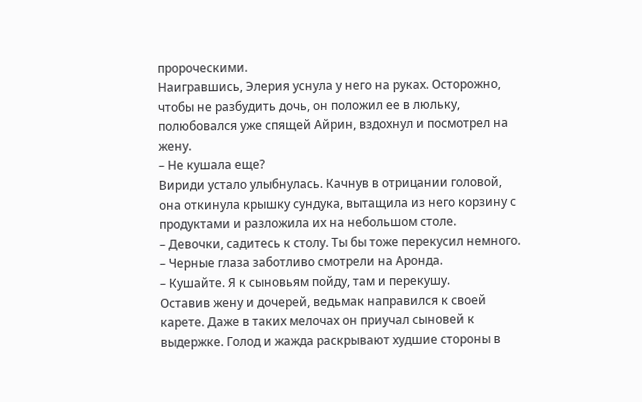пророческими.
Наигравшись, Элерия уснула у него на руках. Осторожно, чтобы не разбудить дочь, он положил ее в люльку, полюбовался уже спящей Айрин, вздохнул и посмотрел на жену.
– Не кушала еще?
Вириди устало улыбнулась. Качнув в отрицании головой, она откинула крышку сундука, вытащила из него корзину с продуктами и разложила их на небольшом столе.
– Девочки, садитесь к столу. Ты бы тоже перекусил немного. – Черные глаза заботливо смотрели на Аронда.
– Кушайте. Я к сыновьям пойду, там и перекушу.
Оставив жену и дочерей, ведьмак направился к своей карете. Даже в таких мелочах он приучал сыновей к выдержке. Голод и жажда раскрывают худшие стороны в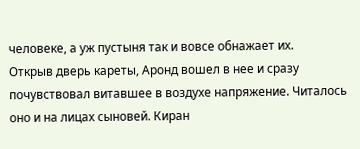человеке, а уж пустыня так и вовсе обнажает их.
Открыв дверь кареты, Аронд вошел в нее и сразу почувствовал витавшее в воздухе напряжение. Читалось оно и на лицах сыновей. Киран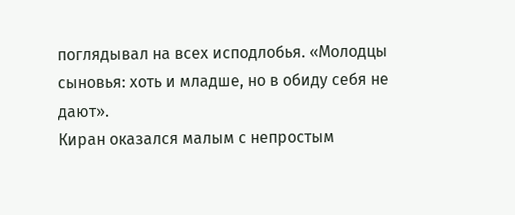поглядывал на всех исподлобья. «Молодцы сыновья: хоть и младше, но в обиду себя не дают».
Киран оказался малым с непростым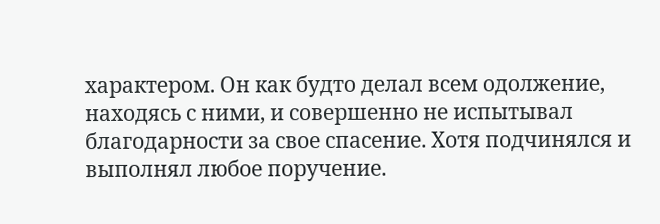характером. Он как будто делал всем одолжение, находясь с ними, и совершенно не испытывал благодарности за свое спасение. Хотя подчинялся и выполнял любое поручение.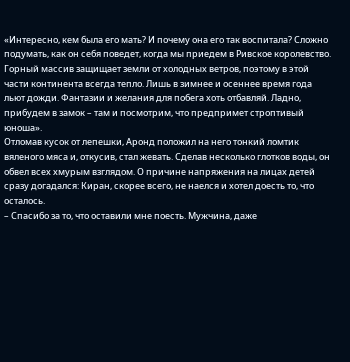«Интересно, кем была его мать? И почему она его так воспитала? Сложно подумать, как он себя поведет, когда мы приедем в Ривское королевство. Горный массив защищает земли от холодных ветров, поэтому в этой части континента всегда тепло. Лишь в зимнее и осеннее время года льют дожди. Фантазии и желания для побега хоть отбавляй. Ладно, прибудем в замок – там и посмотрим, что предпримет строптивый юноша».
Отломав кусок от лепешки, Аронд положил на него тонкий ломтик вяленого мяса и, откусив, стал жевать. Сделав несколько глотков воды, он обвел всех хмурым взглядом. О причине напряжения на лицах детей сразу догадался: Киран, скорее всего, не наелся и хотел доесть то, что осталось.
– Спасибо за то, что оставили мне поесть. Мужчина, даже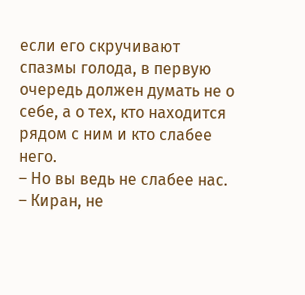если его скручивают спазмы голода, в первую очередь должен думать не о себе, а о тех, кто находится рядом с ним и кто слабее него.
– Но вы ведь не слабее нас. – Киран, не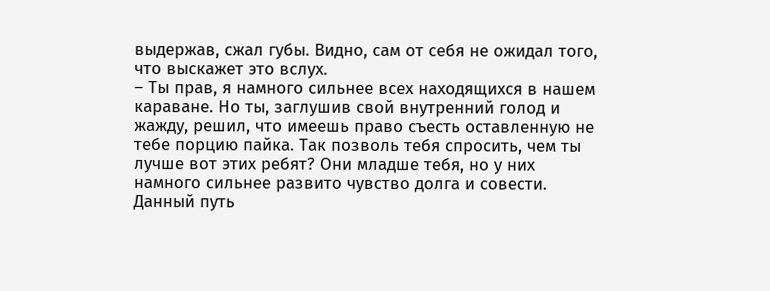выдержав, сжал губы. Видно, сам от себя не ожидал того, что выскажет это вслух.
– Ты прав, я намного сильнее всех находящихся в нашем караване. Но ты, заглушив свой внутренний голод и жажду, решил, что имеешь право съесть оставленную не тебе порцию пайка. Так позволь тебя спросить, чем ты лучше вот этих ребят? Они младше тебя, но у них намного сильнее развито чувство долга и совести. Данный путь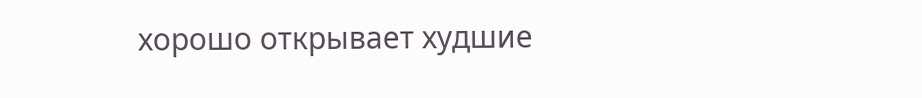хорошо открывает худшие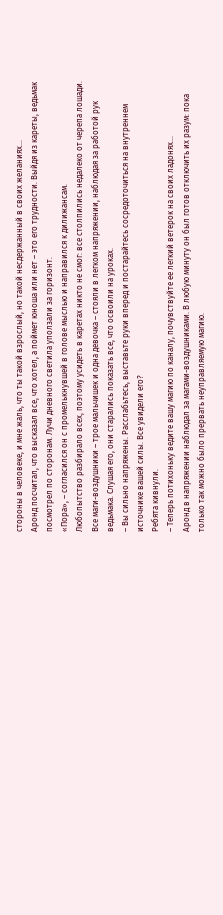стороны в человеке, и мне жаль, что ты такой взрослый, но такой несдержанный в своих желаниях…
Аронд посчитал, что высказал все, что хотел, а поймет юноша или нет – это его трудности. Выйдя из кареты, ведьмак посмотрел по сторонам. Лучи дневного светила уползали за горизонт.
«Пора», – согласился он с промелькнувшей в голове мыслью и направился к дилижансам.
Любопытство разбирало всех, поэтому усидеть в каретах никто не смог: все столпились недалеко от черепа лошади.
Все маги-воздушники – трое мальчишек и одна девочка – стояли в легком напряжении, наблюдая за работой рук ведьмака. Слушая его, они старались показать все, что освоили на уроках.
– Вы сильно напряжены. Расслабьтесь, выставьте руки вперед и постарайтесь сосредоточиться на внутреннем источнике вашей силы. Все увидели его?
Ребята кивнули.
– Теперь потихоньку ведите вашу магию по каналу, почувствуйте ее легкий ветерок на своих ладонях…
Аронд в напряжении наблюдал за магами-воздушниками. В любую минуту он был готов отключить их разум: пока только так можно было прервать неуправляемую магию.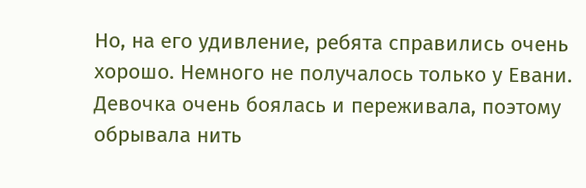Но, на его удивление, ребята справились очень хорошо. Немного не получалось только у Евани. Девочка очень боялась и переживала, поэтому обрывала нить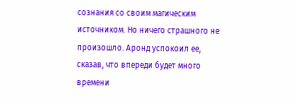сознания со своим магическим источником. Но ничего страшного не произошло. Аронд успокоил ее, сказав, что впереди будет много времени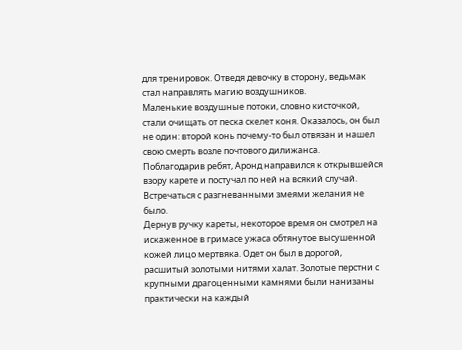для тренировок. Отведя девочку в сторону, ведьмак стал направлять магию воздушников.
Маленькие воздушные потоки, словно кисточкой, стали очищать от песка скелет коня. Оказалось, он был не один: второй конь почему-то был отвязан и нашел свою смерть возле почтового дилижанса. Поблагодарив ребят, Аронд направился к открывшейся взору карете и постучал по ней на всякий случай. Встречаться с разгневанными змеями желания не было.
Дернув ручку кареты, некоторое время он смотрел на искаженное в гримасе ужаса обтянутое высушенной кожей лицо мертвяка. Одет он был в дорогой, расшитый золотыми нитями халат. Золотые перстни с крупными драгоценными камнями были нанизаны практически на каждый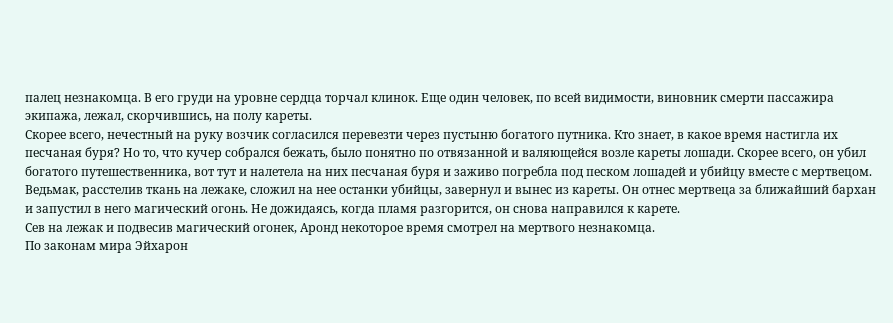палец незнакомца. В его груди на уровне сердца торчал клинок. Еще один человек, по всей видимости, виновник смерти пассажира экипажа, лежал, скорчившись, на полу кареты.
Скорее всего, нечестный на руку возчик согласился перевезти через пустыню богатого путника. Кто знает, в какое время настигла их песчаная буря? Но то, что кучер собрался бежать, было понятно по отвязанной и валяющейся возле кареты лошади. Скорее всего, он убил богатого путешественника, вот тут и налетела на них песчаная буря и заживо погребла под песком лошадей и убийцу вместе с мертвецом.
Ведьмак, расстелив ткань на лежаке, сложил на нее останки убийцы, завернул и вынес из кареты. Он отнес мертвеца за ближайший бархан и запустил в него магический огонь. Не дожидаясь, когда пламя разгорится, он снова направился к карете.
Сев на лежак и подвесив магический огонек, Аронд некоторое время смотрел на мертвого незнакомца.
По законам мира Эйхарон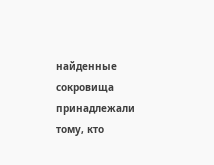найденные сокровища принадлежали тому, кто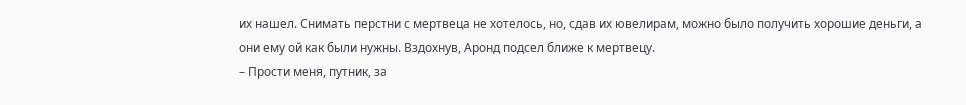их нашел. Снимать перстни с мертвеца не хотелось, но, сдав их ювелирам, можно было получить хорошие деньги, а они ему ой как были нужны. Вздохнув, Аронд подсел ближе к мертвецу.
– Прости меня, путник, за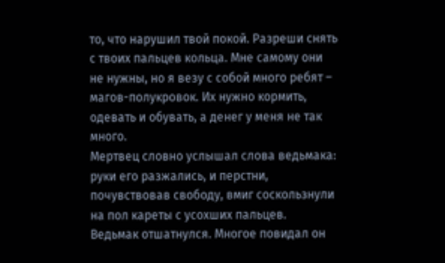то, что нарушил твой покой. Разреши снять с твоих пальцев кольца. Мне самому они не нужны, но я везу с собой много ребят – магов-полукровок. Их нужно кормить, одевать и обувать, а денег у меня не так много.
Мертвец словно услышал слова ведьмака: руки его разжались, и перстни, почувствовав свободу, вмиг соскользнули на пол кареты с усохших пальцев.
Ведьмак отшатнулся. Многое повидал он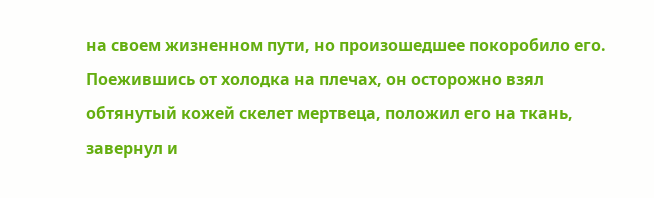на своем жизненном пути, но произошедшее покоробило его. Поежившись от холодка на плечах, он осторожно взял обтянутый кожей скелет мертвеца, положил его на ткань, завернул и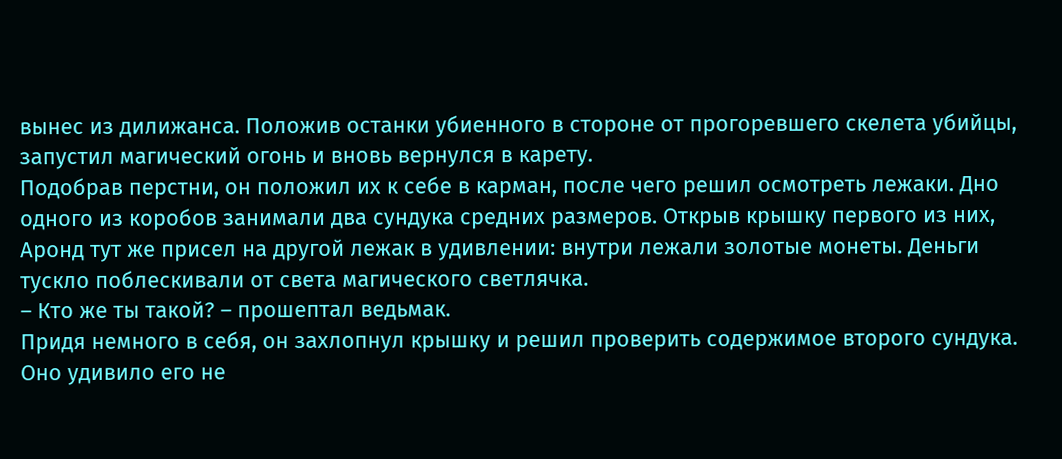вынес из дилижанса. Положив останки убиенного в стороне от прогоревшего скелета убийцы, запустил магический огонь и вновь вернулся в карету.
Подобрав перстни, он положил их к себе в карман, после чего решил осмотреть лежаки. Дно одного из коробов занимали два сундука средних размеров. Открыв крышку первого из них, Аронд тут же присел на другой лежак в удивлении: внутри лежали золотые монеты. Деньги тускло поблескивали от света магического светлячка.
– Кто же ты такой? – прошептал ведьмак.
Придя немного в себя, он захлопнул крышку и решил проверить содержимое второго сундука. Оно удивило его не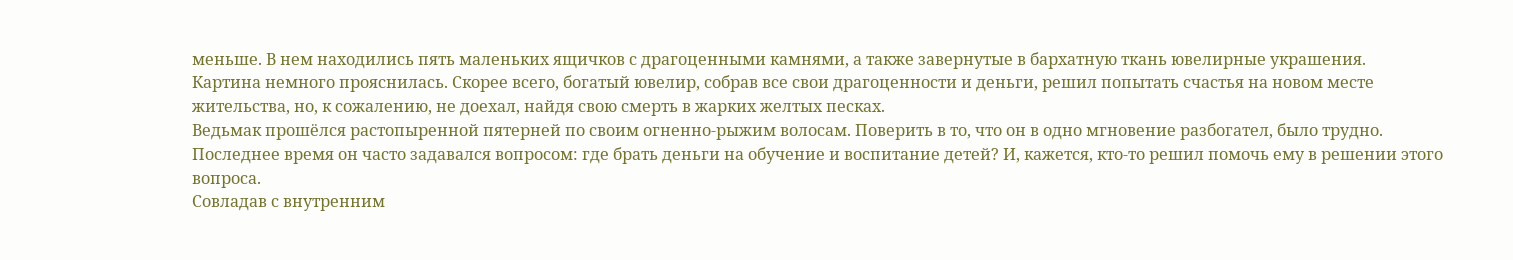меньше. В нем находились пять маленьких ящичков с драгоценными камнями, а также завернутые в бархатную ткань ювелирные украшения.
Картина немного прояснилась. Скорее всего, богатый ювелир, собрав все свои драгоценности и деньги, решил попытать счастья на новом месте жительства, но, к сожалению, не доехал, найдя свою смерть в жарких желтых песках.
Ведьмак прошёлся растопыренной пятерней по своим огненно-рыжим волосам. Поверить в то, что он в одно мгновение разбогател, было трудно. Последнее время он часто задавался вопросом: где брать деньги на обучение и воспитание детей? И, кажется, кто-то решил помочь ему в решении этого вопроса.
Совладав с внутренним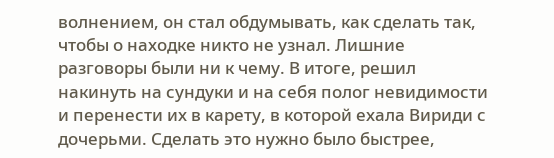волнением, он стал обдумывать, как сделать так, чтобы о находке никто не узнал. Лишние разговоры были ни к чему. В итоге, решил накинуть на сундуки и на себя полог невидимости и перенести их в карету, в которой ехала Вириди с дочерьми. Сделать это нужно было быстрее,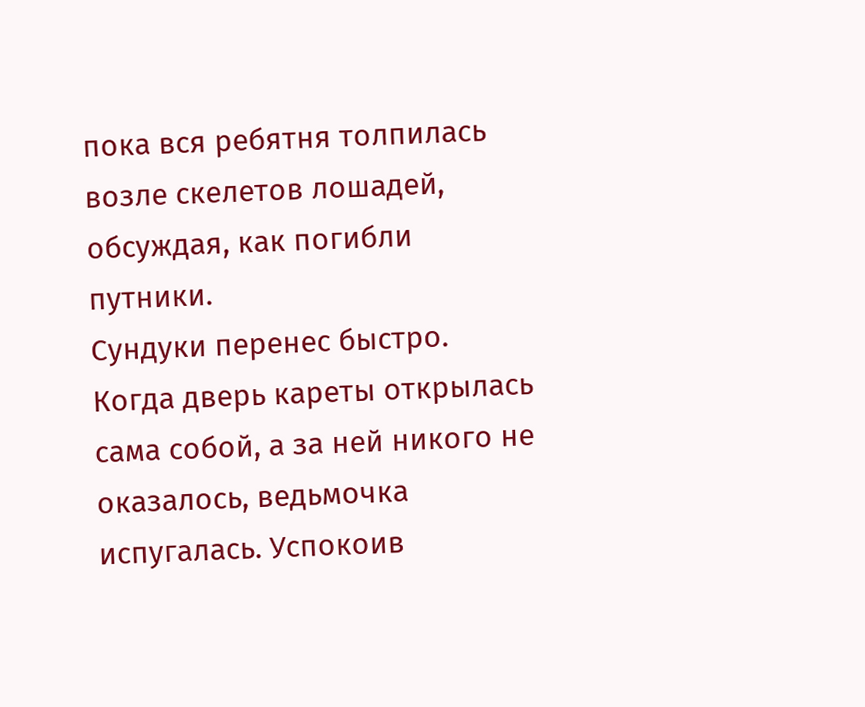пока вся ребятня толпилась возле скелетов лошадей, обсуждая, как погибли путники.
Сундуки перенес быстро. Когда дверь кареты открылась сама собой, а за ней никого не оказалось, ведьмочка испугалась. Успокоив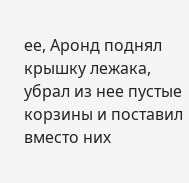ее, Аронд поднял крышку лежака, убрал из нее пустые корзины и поставил вместо них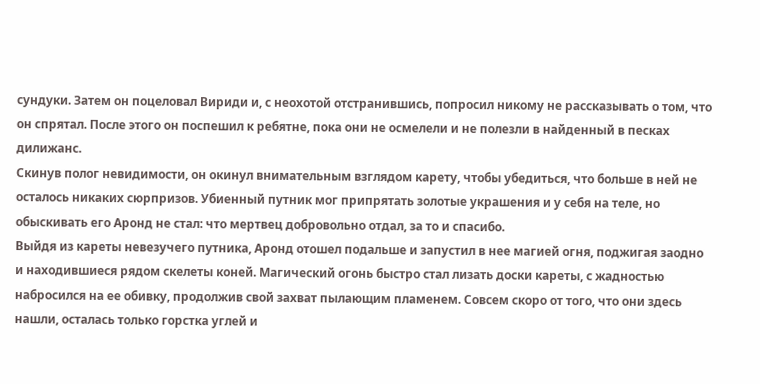сундуки. Затем он поцеловал Вириди и, с неохотой отстранившись, попросил никому не рассказывать о том, что он спрятал. После этого он поспешил к ребятне, пока они не осмелели и не полезли в найденный в песках дилижанс.
Скинув полог невидимости, он окинул внимательным взглядом карету, чтобы убедиться, что больше в ней не осталось никаких сюрпризов. Убиенный путник мог припрятать золотые украшения и у себя на теле, но обыскивать его Аронд не стал: что мертвец добровольно отдал, за то и спасибо.
Выйдя из кареты невезучего путника, Аронд отошел подальше и запустил в нее магией огня, поджигая заодно и находившиеся рядом скелеты коней. Магический огонь быстро стал лизать доски кареты, с жадностью набросился на ее обивку, продолжив свой захват пылающим пламенем. Совсем скоро от того, что они здесь нашли, осталась только горстка углей и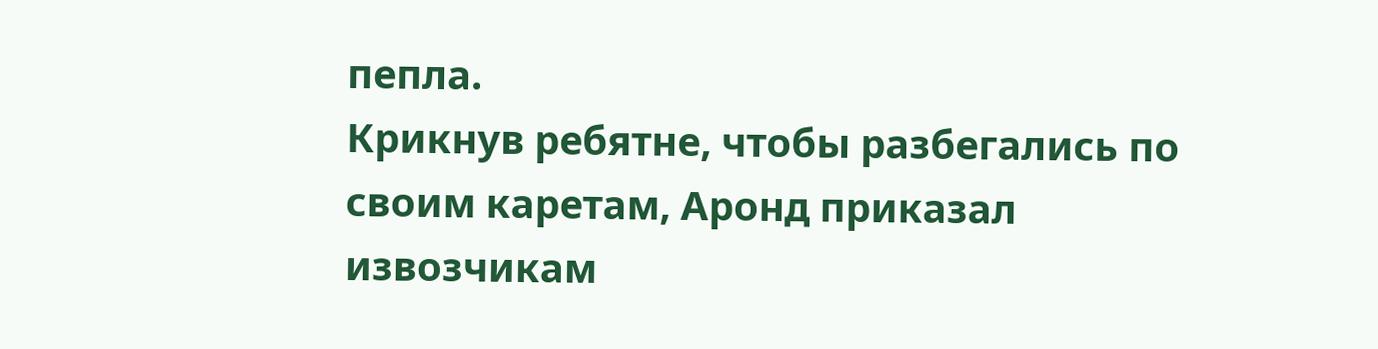пепла.
Крикнув ребятне, чтобы разбегались по своим каретам, Аронд приказал извозчикам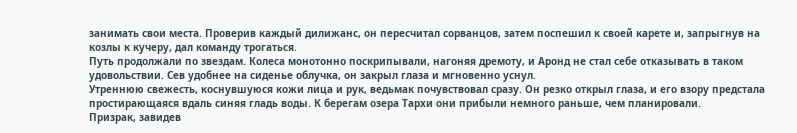занимать свои места. Проверив каждый дилижанс, он пересчитал сорванцов, затем поспешил к своей карете и, запрыгнув на козлы к кучеру, дал команду трогаться.
Путь продолжали по звездам. Колеса монотонно поскрипывали, нагоняя дремоту, и Аронд не стал себе отказывать в таком удовольствии. Сев удобнее на сиденье облучка, он закрыл глаза и мгновенно уснул.
Утреннюю свежесть, коснувшуюся кожи лица и рук, ведьмак почувствовал сразу. Он резко открыл глаза, и его взору предстала простирающаяся вдаль синяя гладь воды. К берегам озера Тархи они прибыли немного раньше, чем планировали.
Призрак, завидев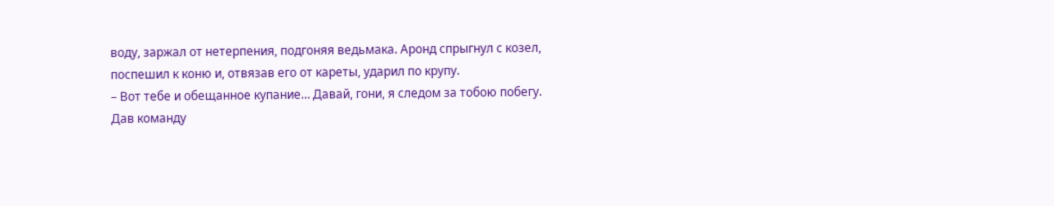воду, заржал от нетерпения, подгоняя ведьмака. Аронд спрыгнул с козел, поспешил к коню и, отвязав его от кареты, ударил по крупу.
– Вот тебе и обещанное купание… Давай, гони, я следом за тобою побегу.
Дав команду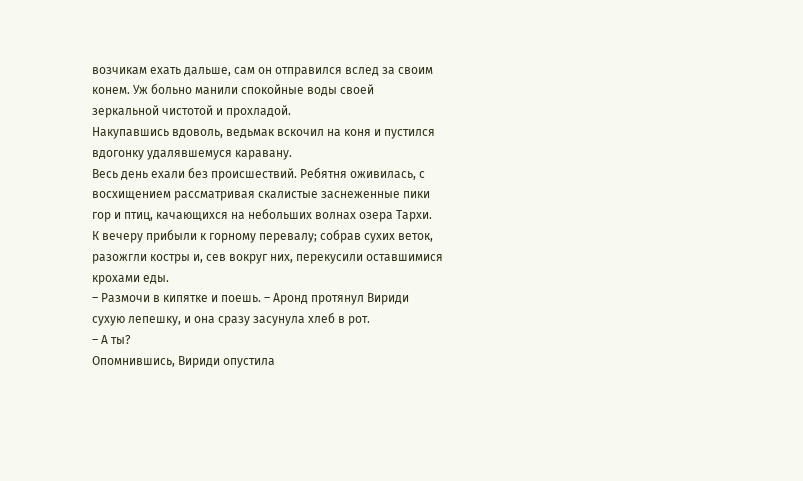возчикам ехать дальше, сам он отправился вслед за своим конем. Уж больно манили спокойные воды своей зеркальной чистотой и прохладой.
Накупавшись вдоволь, ведьмак вскочил на коня и пустился вдогонку удалявшемуся каравану.
Весь день ехали без происшествий. Ребятня оживилась, с восхищением рассматривая скалистые заснеженные пики гор и птиц, качающихся на небольших волнах озера Тархи.
К вечеру прибыли к горному перевалу; собрав сухих веток, разожгли костры и, сев вокруг них, перекусили оставшимися крохами еды.
– Размочи в кипятке и поешь. – Аронд протянул Вириди сухую лепешку, и она сразу засунула хлеб в рот.
– А ты?
Опомнившись, Вириди опустила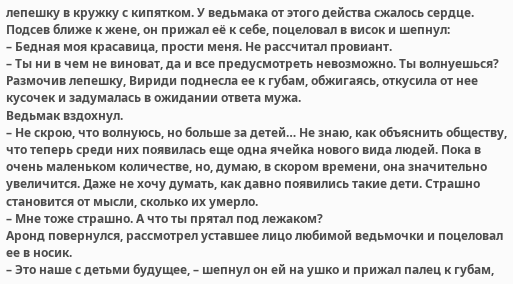лепешку в кружку с кипятком. У ведьмака от этого действа сжалось сердце. Подсев ближе к жене, он прижал её к себе, поцеловал в висок и шепнул:
– Бедная моя красавица, прости меня. Не рассчитал провиант.
– Ты ни в чем не виноват, да и все предусмотреть невозможно. Ты волнуешься?
Размочив лепешку, Вириди поднесла ее к губам, обжигаясь, откусила от нее кусочек и задумалась в ожидании ответа мужа.
Ведьмак вздохнул.
– Не скрою, что волнуюсь, но больше за детей… Не знаю, как объяснить обществу, что теперь среди них появилась еще одна ячейка нового вида людей. Пока в очень маленьком количестве, но, думаю, в скором времени, она значительно увеличится. Даже не хочу думать, как давно появились такие дети. Страшно становится от мысли, сколько их умерло.
– Мне тоже страшно. А что ты прятал под лежаком?
Аронд повернулся, рассмотрел уставшее лицо любимой ведьмочки и поцеловал ее в носик.
– Это наше с детьми будущее, – шепнул он ей на ушко и прижал палец к губам,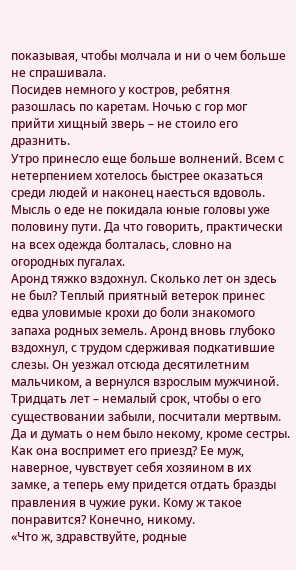показывая, чтобы молчала и ни о чем больше не спрашивала.
Посидев немного у костров, ребятня разошлась по каретам. Ночью с гор мог прийти хищный зверь – не стоило его дразнить.
Утро принесло еще больше волнений. Всем с нетерпением хотелось быстрее оказаться среди людей и наконец наесться вдоволь. Мысль о еде не покидала юные головы уже половину пути. Да что говорить, практически на всех одежда болталась, словно на огородных пугалах.
Аронд тяжко вздохнул. Сколько лет он здесь не был? Теплый приятный ветерок принес едва уловимые крохи до боли знакомого запаха родных земель. Аронд вновь глубоко вздохнул, с трудом сдерживая подкатившие слезы. Он уезжал отсюда десятилетним мальчиком, а вернулся взрослым мужчиной. Тридцать лет – немалый срок, чтобы о его существовании забыли, посчитали мертвым. Да и думать о нем было некому, кроме сестры. Как она воспримет его приезд? Ее муж, наверное, чувствует себя хозяином в их замке, а теперь ему придется отдать бразды правления в чужие руки. Кому ж такое понравится? Конечно, никому.
«Что ж, здравствуйте, родные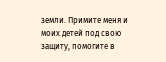земли. Примите меня и моих детей под свою защиту, помогите в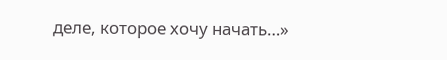деле, которое хочу начать…»